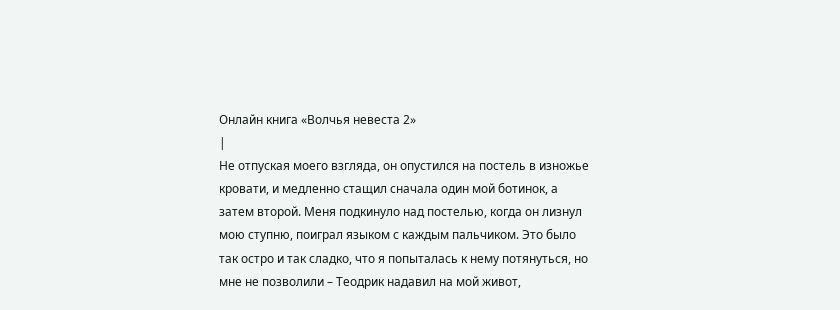Онлайн книга «Волчья невеста 2»
|
Не отпуская моего взгляда, он опустился на постель в изножье кровати, и медленно стащил сначала один мой ботинок, а затем второй. Меня подкинуло над постелью, когда он лизнул мою ступню, поиграл языком с каждым пальчиком. Это было так остро и так сладко, что я попыталась к нему потянуться, но мне не позволили – Теодрик надавил на мой живот,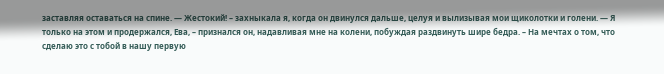заставляя оставаться на спине. — Жестокий! – захныкала я, когда он двинулся дальше, целуя и вылизывая мои щиколотки и голени. — Я только на этом и продержался, Ева, – признался он, надавливая мне на колени, побуждая раздвинуть шире бедра. – На мечтах о том, что сделаю это с тобой в нашу первую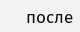после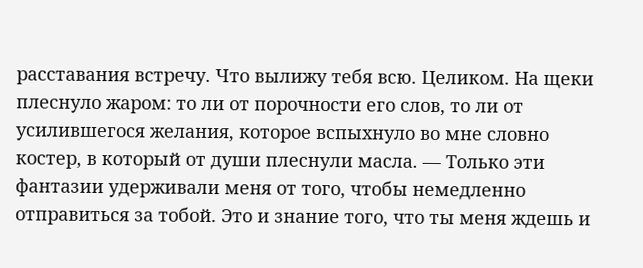расставания встречу. Что вылижу тебя всю. Целиком. На щеки плеснуло жаром: то ли от порочности его слов, то ли от усилившегося желания, которое вспыхнуло во мне словно костер, в который от души плеснули масла. — Только эти фантазии удерживали меня от того, чтобы немедленно отправиться за тобой. Это и знание того, что ты меня ждешь и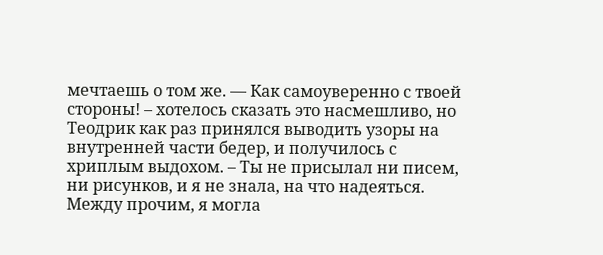мечтаешь о том же. — Как самоуверенно с твоей стороны! – хотелось сказать это насмешливо, но Теодрик как раз принялся выводить узоры на внутренней части бедер, и получилось с хриплым выдохом. – Ты не присылал ни писем, ни рисунков, и я не знала, на что надеяться. Между прочим, я могла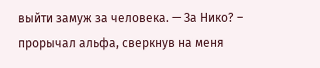выйти замуж за человека. — За Нико? – прорычал альфа, сверкнув на меня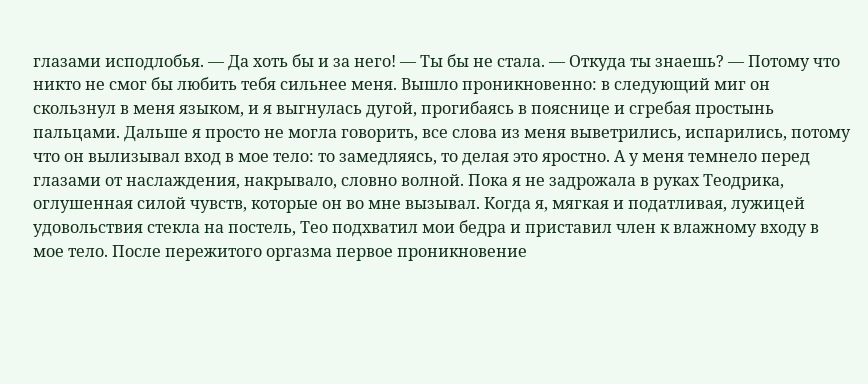глазами исподлобья. — Да хоть бы и за него! — Ты бы не стала. — Откуда ты знаешь? — Потому что никто не смог бы любить тебя сильнее меня. Вышло проникновенно: в следующий миг он скользнул в меня языком, и я выгнулась дугой, прогибаясь в пояснице и сгребая простынь пальцами. Дальше я просто не могла говорить, все слова из меня выветрились, испарились, потому что он вылизывал вход в мое тело: то замедляясь, то делая это яростно. А у меня темнело перед глазами от наслаждения, накрывало, словно волной. Пока я не задрожала в руках Теодрика, оглушенная силой чувств, которые он во мне вызывал. Когда я, мягкая и податливая, лужицей удовольствия стекла на постель, Тео подхватил мои бедра и приставил член к влажному входу в мое тело. После пережитого оргазма первое проникновение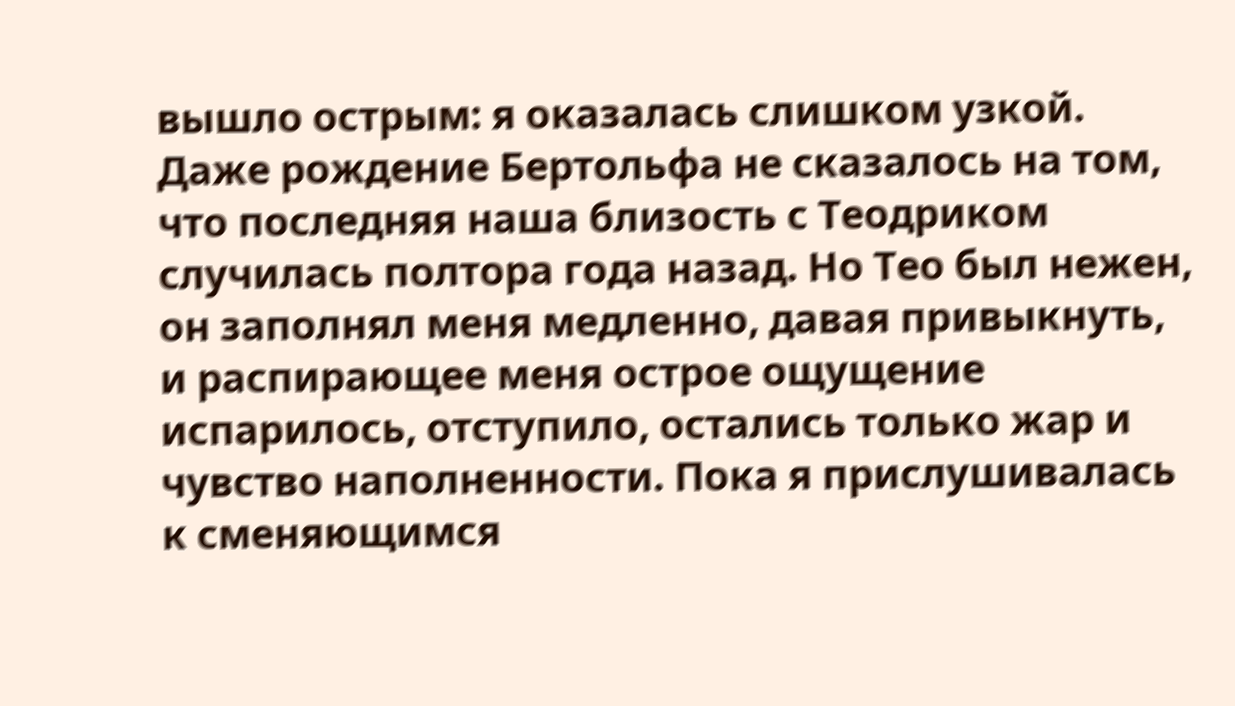вышло острым: я оказалась слишком узкой. Даже рождение Бертольфа не сказалось на том, что последняя наша близость с Теодриком случилась полтора года назад. Но Тео был нежен, он заполнял меня медленно, давая привыкнуть, и распирающее меня острое ощущение испарилось, отступило, остались только жар и чувство наполненности. Пока я прислушивалась к сменяющимся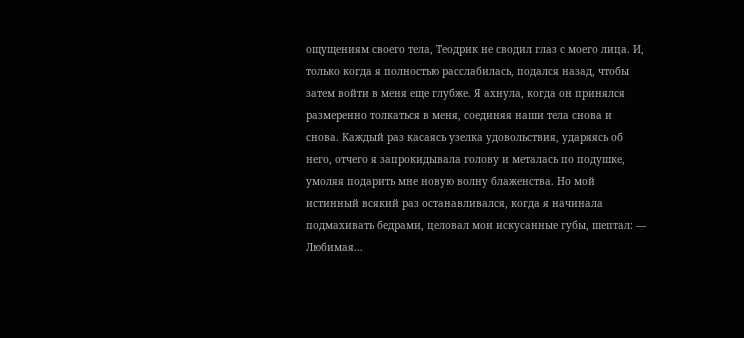ощущениям своего тела, Теодрик не сводил глаз с моего лица. И, только когда я полностью расслабилась, подался назад, чтобы затем войти в меня еще глубже. Я ахнула, когда он принялся размеренно толкаться в меня, соединяя наши тела снова и снова. Каждый раз касаясь узелка удовольствия, ударяясь об него, отчего я запрокидывала голову и металась по подушке, умоляя подарить мне новую волну блаженства. Но мой истинный всякий раз останавливался, когда я начинала подмахивать бедрами, целовал мои искусанные губы, шептал: — Любимая…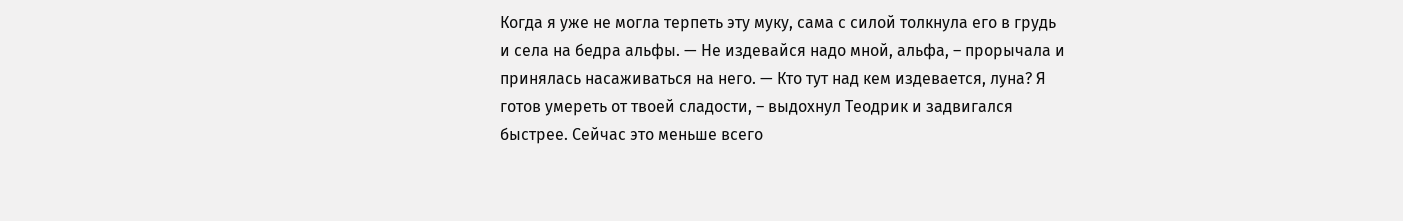Когда я уже не могла терпеть эту муку, сама с силой толкнула его в грудь и села на бедра альфы. — Не издевайся надо мной, альфа, – прорычала и принялась насаживаться на него. — Кто тут над кем издевается, луна? Я готов умереть от твоей сладости, – выдохнул Теодрик и задвигался быстрее. Сейчас это меньше всего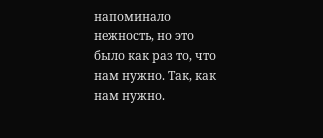напоминало нежность, но это было как раз то, что нам нужно. Так, как нам нужно.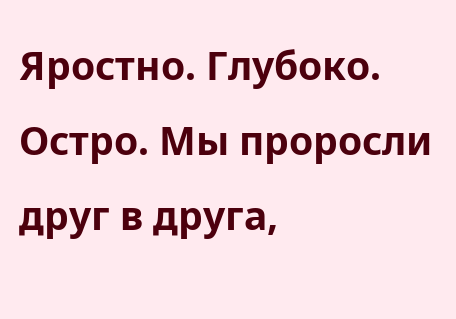Яростно. Глубоко. Остро. Мы проросли друг в друга,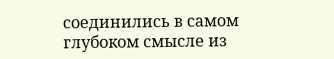соединились в самом глубоком смысле из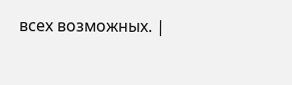всех возможных. |